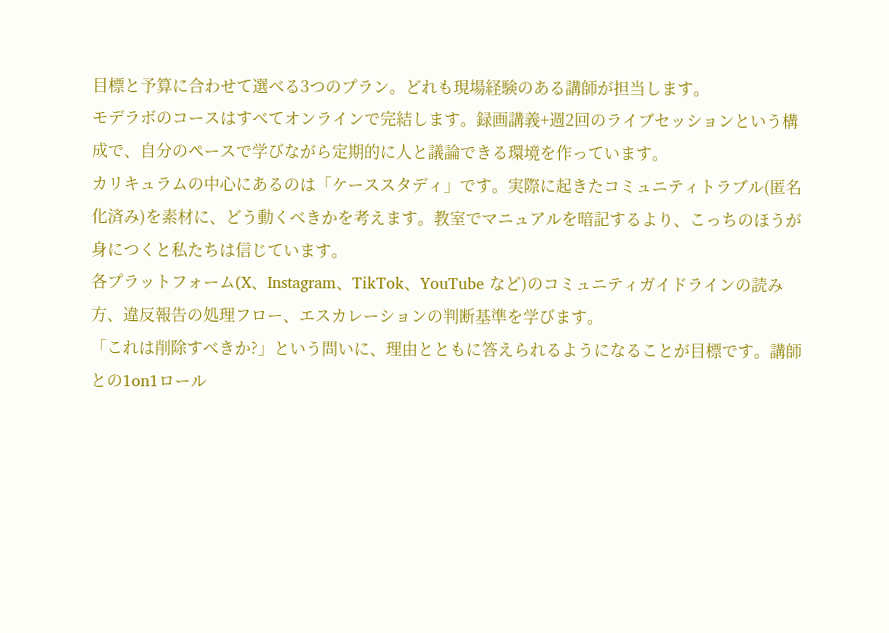目標と予算に合わせて選べる3つのプラン。どれも現場経験のある講師が担当します。
モデラボのコースはすべてオンラインで完結します。録画講義+週2回のライブセッションという構成で、自分のペースで学びながら定期的に人と議論できる環境を作っています。
カリキュラムの中心にあるのは「ケーススタディ」です。実際に起きたコミュニティトラブル(匿名化済み)を素材に、どう動くべきかを考えます。教室でマニュアルを暗記するより、こっちのほうが身につくと私たちは信じています。
各プラットフォーム(X、Instagram、TikTok、YouTube など)のコミュニティガイドラインの読み方、違反報告の処理フロー、エスカレーションの判断基準を学びます。
「これは削除すべきか?」という問いに、理由とともに答えられるようになることが目標です。講師との1on1ロール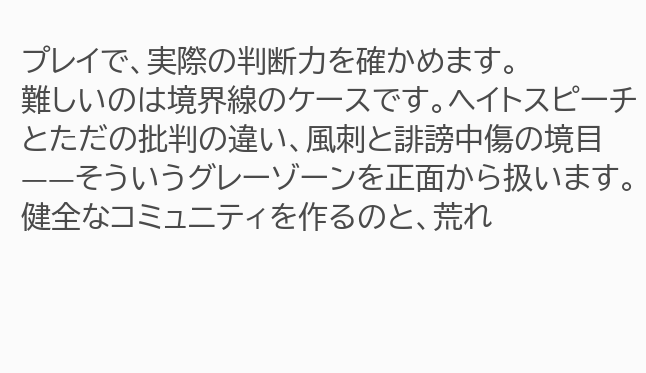プレイで、実際の判断力を確かめます。
難しいのは境界線のケースです。ヘイトスピーチとただの批判の違い、風刺と誹謗中傷の境目——そういうグレーゾーンを正面から扱います。
健全なコミュニティを作るのと、荒れ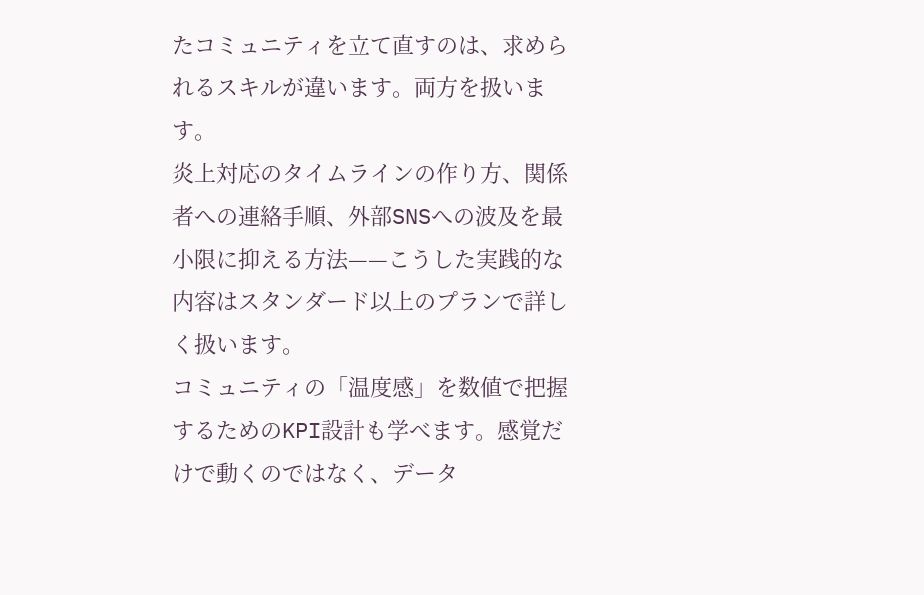たコミュニティを立て直すのは、求められるスキルが違います。両方を扱います。
炎上対応のタイムラインの作り方、関係者への連絡手順、外部SNSへの波及を最小限に抑える方法——こうした実践的な内容はスタンダード以上のプランで詳しく扱います。
コミュニティの「温度感」を数値で把握するためのKPI設計も学べます。感覚だけで動くのではなく、データ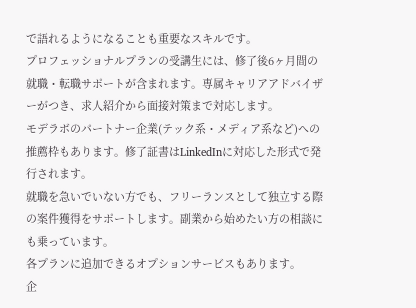で語れるようになることも重要なスキルです。
プロフェッショナルプランの受講生には、修了後6ヶ月間の就職・転職サポートが含まれます。専属キャリアアドバイザーがつき、求人紹介から面接対策まで対応します。
モデラボのパートナー企業(テック系・メディア系など)への推薦枠もあります。修了証書はLinkedInに対応した形式で発行されます。
就職を急いでいない方でも、フリーランスとして独立する際の案件獲得をサポートします。副業から始めたい方の相談にも乗っています。
各プランに追加できるオプションサービスもあります。
企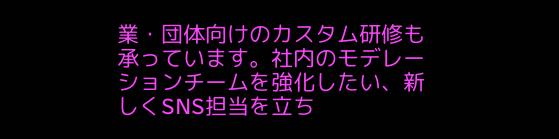業・団体向けのカスタム研修も承っています。社内のモデレーションチームを強化したい、新しくSNS担当を立ち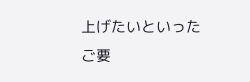上げたいといったご要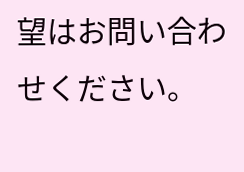望はお問い合わせください。